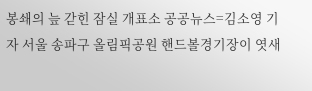봉쇄의 늪 갇힌 잠실 개표소 공공뉴스=김소영 기자 서울 송파구 올림픽공원 핸드볼경기장이 엿새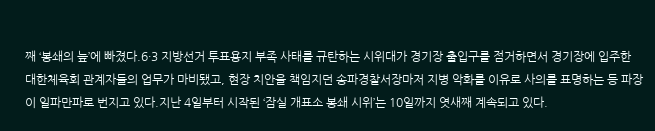째 ‘봉쇄의 늪’에 빠졌다.6·3 지방선거 투표용지 부족 사태를 규탄하는 시위대가 경기장 출입구를 점거하면서 경기장에 입주한 대한체육회 관계자들의 업무가 마비됐고, 현장 치안을 책임지던 송파경찰서장마저 지병 악화를 이유로 사의를 표명하는 등 파장이 일파만파로 번지고 있다.지난 4일부터 시작된 ‘잠실 개표소 봉쇄 시위’는 10일까지 엿새째 계속되고 있다.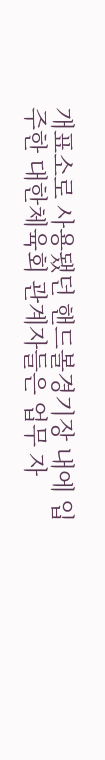개표소로 사용됐던 핸드볼경기장 내에 입주한 대한체육회 관계자들은 업무 자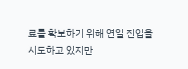료를 확보하기 위해 연일 진입을 시도하고 있지만